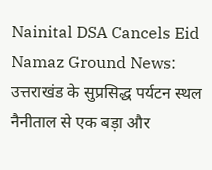Nainital DSA Cancels Eid Namaz Ground News: उत्तराखंड के सुप्रसिद्ध पर्यटन स्थल नैनीताल से एक बड़ा और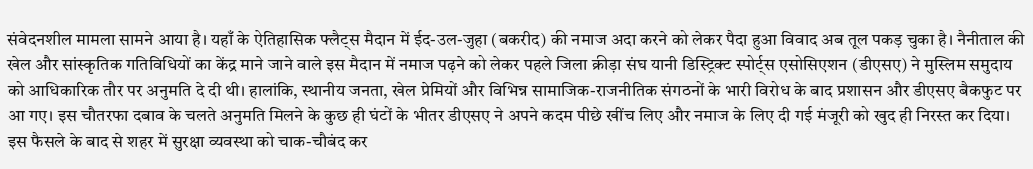संवेदनशील मामला सामने आया है। यहाँ के ऐतिहासिक फ्लैट्स मैदान में ईद-उल-जुहा (बकरीद) की नमाज अदा करने को लेकर पैदा हुआ विवाद अब तूल पकड़ चुका है। नैनीताल की खेल और सांस्कृतिक गतिविधियों का केंद्र माने जाने वाले इस मैदान में नमाज पढ़ने को लेकर पहले जिला क्रीड़ा संघ यानी डिस्ट्रिक्ट स्पोर्ट्स एसोसिएशन (डीएसए) ने मुस्लिम समुदाय को आधिकारिक तौर पर अनुमति दे दी थी। हालांकि, स्थानीय जनता, खेल प्रेमियों और विभिन्न सामाजिक-राजनीतिक संगठनों के भारी विरोध के बाद प्रशासन और डीएसए बैकफुट पर आ गए। इस चौतरफा दबाव के चलते अनुमति मिलने के कुछ ही घंटों के भीतर डीएसए ने अपने कदम पीछे खींच लिए और नमाज के लिए दी गई मंजूरी को खुद ही निरस्त कर दिया। इस फैसले के बाद से शहर में सुरक्षा व्यवस्था को चाक-चौबंद कर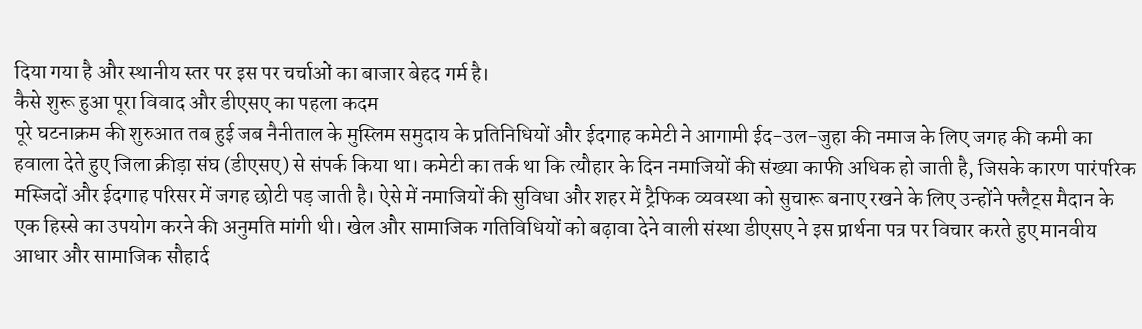दिया गया है और स्थानीय स्तर पर इस पर चर्चाओं का बाजार बेहद गर्म है।
कैसे शुरू हुआ पूरा विवाद और डीएसए का पहला कदम
पूरे घटनाक्रम की शुरुआत तब हुई जब नैनीताल के मुस्लिम समुदाय के प्रतिनिधियों और ईदगाह कमेटी ने आगामी ईद-उल-जुहा की नमाज के लिए जगह की कमी का हवाला देते हुए जिला क्रीड़ा संघ (डीएसए) से संपर्क किया था। कमेटी का तर्क था कि त्यौहार के दिन नमाजियों की संख्या काफी अधिक हो जाती है, जिसके कारण पारंपरिक मस्जिदों और ईदगाह परिसर में जगह छोटी पड़ जाती है। ऐसे में नमाजियों की सुविधा और शहर में ट्रैफिक व्यवस्था को सुचारू बनाए रखने के लिए उन्होंने फ्लैट्स मैदान के एक हिस्से का उपयोग करने की अनुमति मांगी थी। खेल और सामाजिक गतिविधियों को बढ़ावा देने वाली संस्था डीएसए ने इस प्रार्थना पत्र पर विचार करते हुए मानवीय आधार और सामाजिक सौहार्द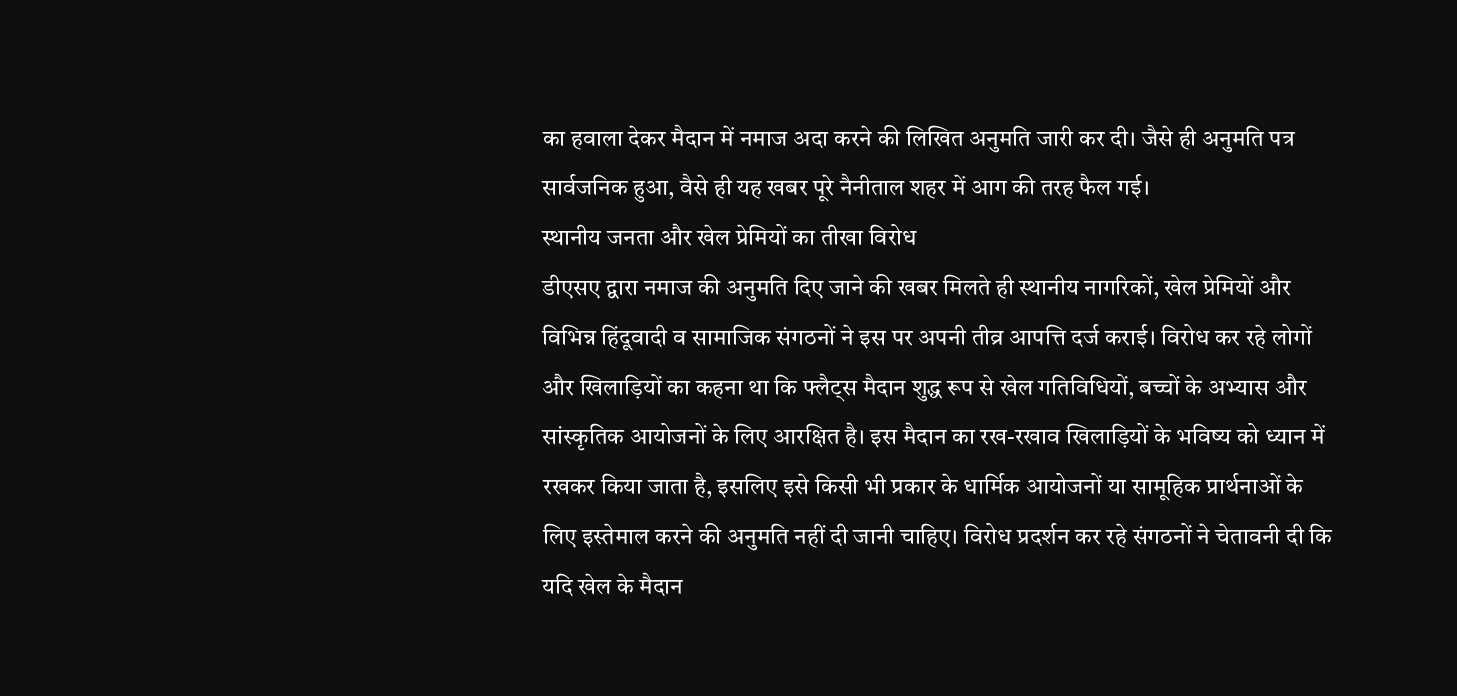का हवाला देकर मैदान में नमाज अदा करने की लिखित अनुमति जारी कर दी। जैसे ही अनुमति पत्र सार्वजनिक हुआ, वैसे ही यह खबर पूरे नैनीताल शहर में आग की तरह फैल गई।
स्थानीय जनता और खेल प्रेमियों का तीखा विरोध
डीएसए द्वारा नमाज की अनुमति दिए जाने की खबर मिलते ही स्थानीय नागरिकों, खेल प्रेमियों और विभिन्न हिंदूवादी व सामाजिक संगठनों ने इस पर अपनी तीव्र आपत्ति दर्ज कराई। विरोध कर रहे लोगों और खिलाड़ियों का कहना था कि फ्लैट्स मैदान शुद्ध रूप से खेल गतिविधियों, बच्चों के अभ्यास और सांस्कृतिक आयोजनों के लिए आरक्षित है। इस मैदान का रख-रखाव खिलाड़ियों के भविष्य को ध्यान में रखकर किया जाता है, इसलिए इसे किसी भी प्रकार के धार्मिक आयोजनों या सामूहिक प्रार्थनाओं के लिए इस्तेमाल करने की अनुमति नहीं दी जानी चाहिए। विरोध प्रदर्शन कर रहे संगठनों ने चेतावनी दी कि यदि खेल के मैदान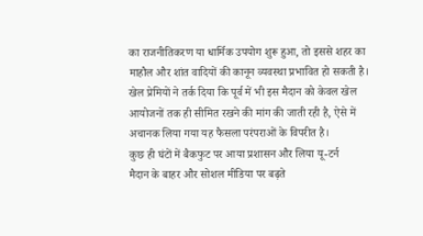का राजनीतिकरण या धार्मिक उपयोग शुरू हुआ, तो इससे शहर का माहौल और शांत वादियों की कानून व्यवस्था प्रभावित हो सकती है। खेल प्रेमियों ने तर्क दिया कि पूर्व में भी इस मैदान को केवल खेल आयोजनों तक ही सीमित रखने की मांग की जाती रही है, ऐसे में अचानक लिया गया यह फैसला परंपराओं के विपरीत है।
कुछ ही घंटों में बैकफुट पर आया प्रशासन और लिया यू-टर्न
मैदान के बाहर और सोशल मीडिया पर बढ़ते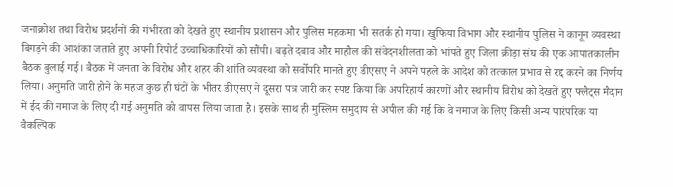जनाक्रोश तथा विरोध प्रदर्शनों की गंभीरता को देखते हुए स्थानीय प्रशासन और पुलिस महकमा भी सतर्क हो गया। खुफिया विभाग और स्थानीय पुलिस ने कानून व्यवस्था बिगड़ने की आशंका जताते हुए अपनी रिपोर्ट उच्चाधिकारियों को सौंपी। बढ़ते दबाव और माहौल की संवेदनशीलता को भांपते हुए जिला क्रीड़ा संघ की एक आपातकालीन बैठक बुलाई गई। बैठक में जनता के विरोध और शहर की शांति व्यवस्था को सर्वोपरि मानते हुए डीएसए ने अपने पहले के आदेश को तत्काल प्रभाव से रद्द करने का निर्णय लिया। अनुमति जारी होने के महज कुछ ही घंटों के भीतर डीएसए ने दूसरा पत्र जारी कर स्पष्ट किया कि अपरिहार्य कारणों और स्थानीय विरोध को देखते हुए फ्लैट्स मैदान में ईद की नमाज के लिए दी गई अनुमति को वापस लिया जाता है। इसके साथ ही मुस्लिम समुदाय से अपील की गई कि वे नमाज के लिए किसी अन्य पारंपरिक या वैकल्पिक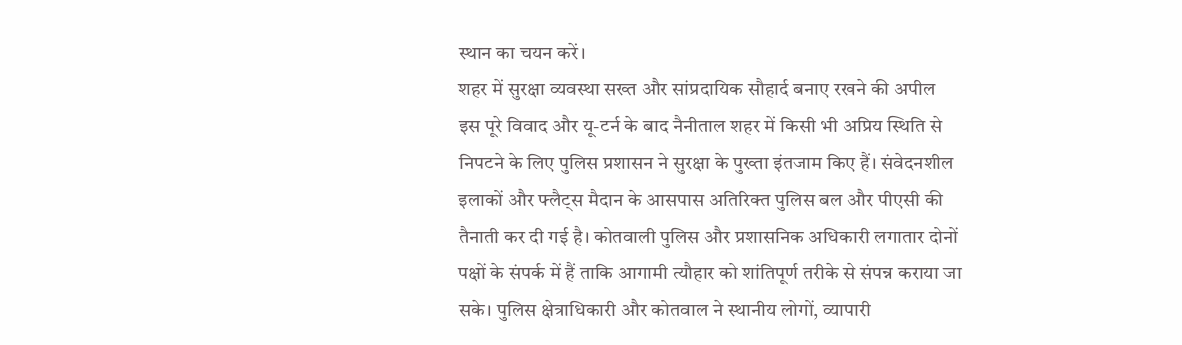स्थान का चयन करें।
शहर में सुरक्षा व्यवस्था सख्त और सांप्रदायिक सौहार्द बनाए रखने की अपील
इस पूरे विवाद और यू-टर्न के बाद नैनीताल शहर में किसी भी अप्रिय स्थिति से निपटने के लिए पुलिस प्रशासन ने सुरक्षा के पुख्ता इंतजाम किए हैं। संवेदनशील इलाकों और फ्लैट्स मैदान के आसपास अतिरिक्त पुलिस बल और पीएसी की तैनाती कर दी गई है। कोतवाली पुलिस और प्रशासनिक अधिकारी लगातार दोनों पक्षों के संपर्क में हैं ताकि आगामी त्यौहार को शांतिपूर्ण तरीके से संपन्न कराया जा सके। पुलिस क्षेत्राधिकारी और कोतवाल ने स्थानीय लोगों, व्यापारी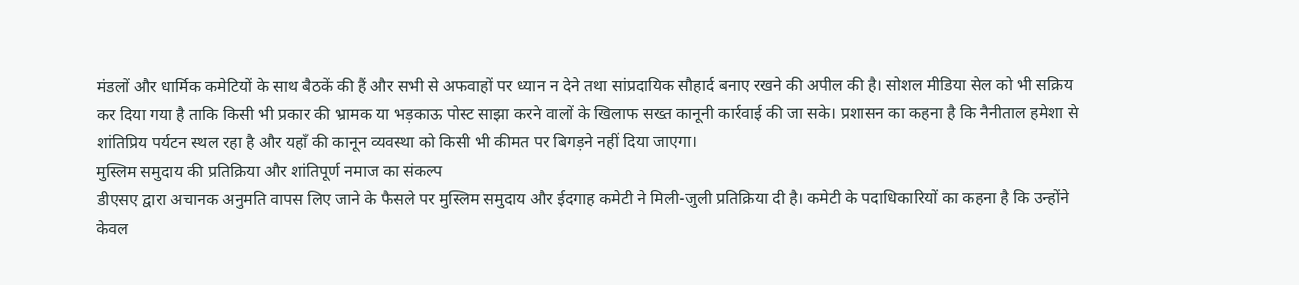मंडलों और धार्मिक कमेटियों के साथ बैठकें की हैं और सभी से अफवाहों पर ध्यान न देने तथा सांप्रदायिक सौहार्द बनाए रखने की अपील की है। सोशल मीडिया सेल को भी सक्रिय कर दिया गया है ताकि किसी भी प्रकार की भ्रामक या भड़काऊ पोस्ट साझा करने वालों के खिलाफ सख्त कानूनी कार्रवाई की जा सके। प्रशासन का कहना है कि नैनीताल हमेशा से शांतिप्रिय पर्यटन स्थल रहा है और यहाँ की कानून व्यवस्था को किसी भी कीमत पर बिगड़ने नहीं दिया जाएगा।
मुस्लिम समुदाय की प्रतिक्रिया और शांतिपूर्ण नमाज का संकल्प
डीएसए द्वारा अचानक अनुमति वापस लिए जाने के फैसले पर मुस्लिम समुदाय और ईदगाह कमेटी ने मिली-जुली प्रतिक्रिया दी है। कमेटी के पदाधिकारियों का कहना है कि उन्होंने केवल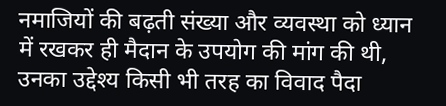नमाजियों की बढ़ती संख्या और व्यवस्था को ध्यान में रखकर ही मैदान के उपयोग की मांग की थी, उनका उद्देश्य किसी भी तरह का विवाद पैदा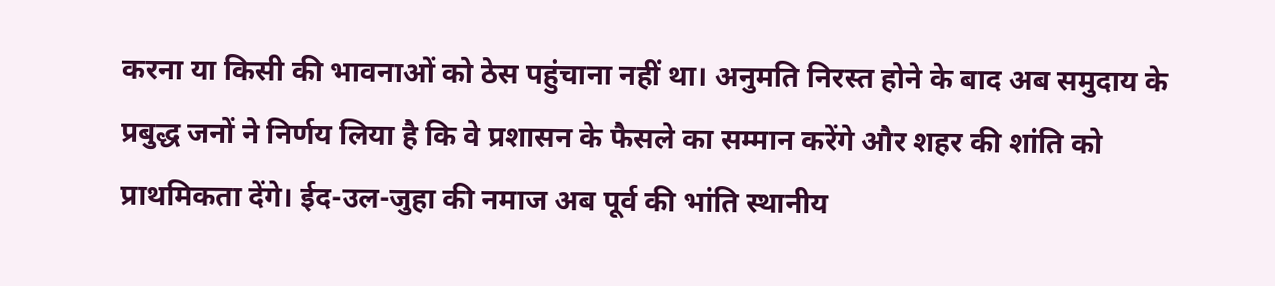करना या किसी की भावनाओं को ठेस पहुंचाना नहीं था। अनुमति निरस्त होने के बाद अब समुदाय के प्रबुद्ध जनों ने निर्णय लिया है कि वे प्रशासन के फैसले का सम्मान करेंगे और शहर की शांति को प्राथमिकता देंगे। ईद-उल-जुहा की नमाज अब पूर्व की भांति स्थानीय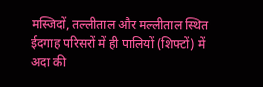मस्जिदों, तल्लीताल और मल्लीताल स्थित ईदगाह परिसरों में ही पालियों (शिफ्टों) में अदा की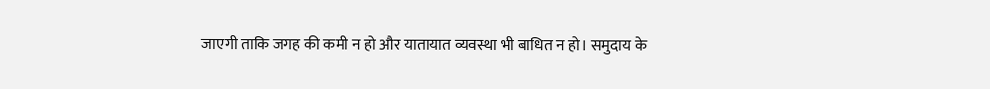जाएगी ताकि जगह की कमी न हो और यातायात व्यवस्था भी बाधित न हो। समुदाय के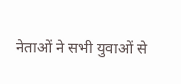नेताओं ने सभी युवाओं से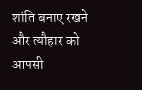शांति बनाए रखने और त्यौहार को आपसी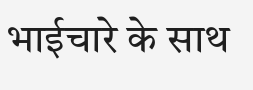भाईचारे के साथ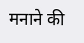मनाने की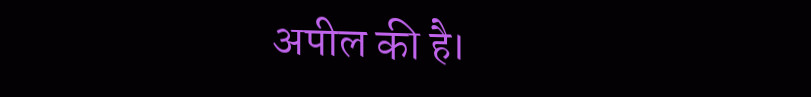अपील की है।